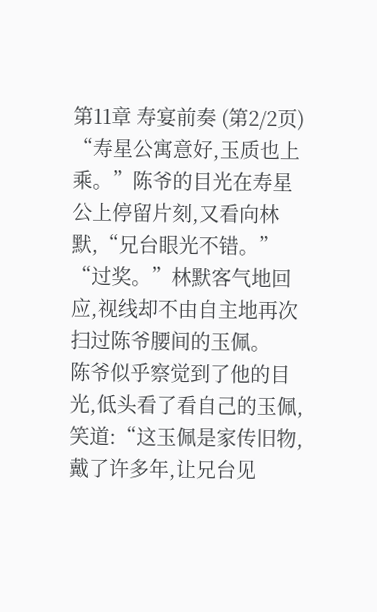第11章 寿宴前奏 (第2/2页)
“寿星公寓意好,玉质也上乘。”陈爷的目光在寿星公上停留片刻,又看向林默,“兄台眼光不错。”
“过奖。”林默客气地回应,视线却不由自主地再次扫过陈爷腰间的玉佩。
陈爷似乎察觉到了他的目光,低头看了看自己的玉佩,笑道:“这玉佩是家传旧物,戴了许多年,让兄台见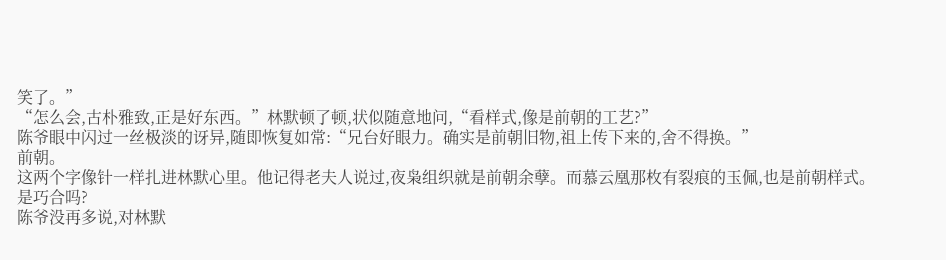笑了。”
“怎么会,古朴雅致,正是好东西。”林默顿了顿,状似随意地问,“看样式,像是前朝的工艺?”
陈爷眼中闪过一丝极淡的讶异,随即恢复如常:“兄台好眼力。确实是前朝旧物,祖上传下来的,舍不得换。”
前朝。
这两个字像针一样扎进林默心里。他记得老夫人说过,夜枭组织就是前朝余孽。而慕云凰那枚有裂痕的玉佩,也是前朝样式。
是巧合吗?
陈爷没再多说,对林默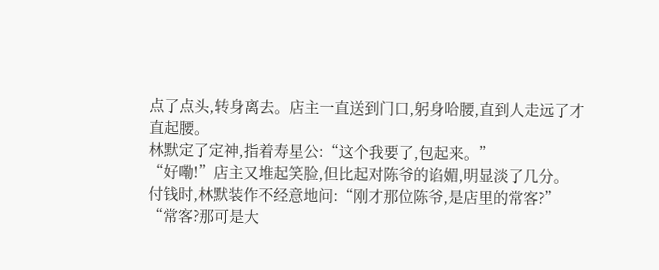点了点头,转身离去。店主一直送到门口,躬身哈腰,直到人走远了才直起腰。
林默定了定神,指着寿星公:“这个我要了,包起来。”
“好嘞!”店主又堆起笑脸,但比起对陈爷的谄媚,明显淡了几分。
付钱时,林默装作不经意地问:“刚才那位陈爷,是店里的常客?”
“常客?那可是大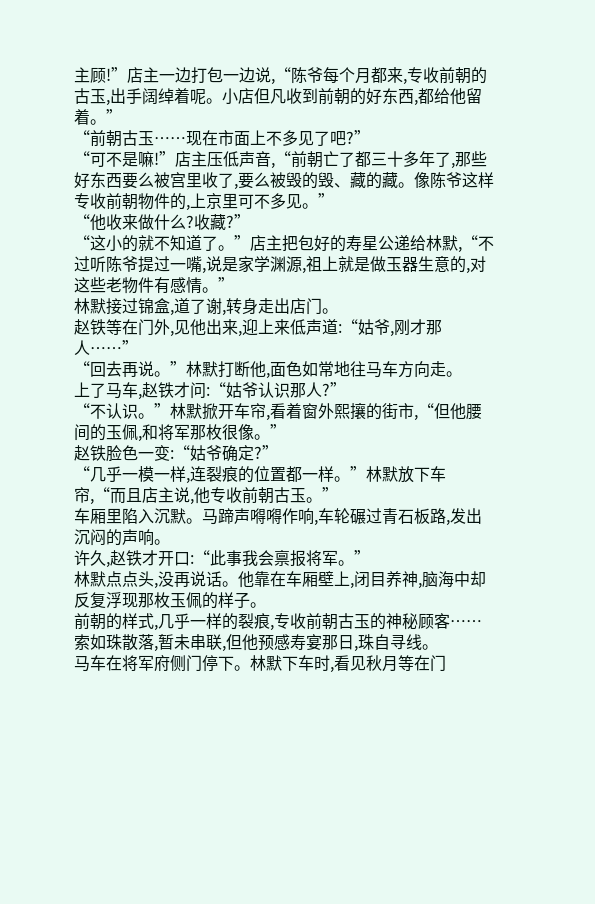主顾!”店主一边打包一边说,“陈爷每个月都来,专收前朝的古玉,出手阔绰着呢。小店但凡收到前朝的好东西,都给他留着。”
“前朝古玉……现在市面上不多见了吧?”
“可不是嘛!”店主压低声音,“前朝亡了都三十多年了,那些好东西要么被宫里收了,要么被毁的毁、藏的藏。像陈爷这样专收前朝物件的,上京里可不多见。”
“他收来做什么?收藏?”
“这小的就不知道了。”店主把包好的寿星公递给林默,“不过听陈爷提过一嘴,说是家学渊源,祖上就是做玉器生意的,对这些老物件有感情。”
林默接过锦盒,道了谢,转身走出店门。
赵铁等在门外,见他出来,迎上来低声道:“姑爷,刚才那人……”
“回去再说。”林默打断他,面色如常地往马车方向走。
上了马车,赵铁才问:“姑爷认识那人?”
“不认识。”林默掀开车帘,看着窗外熙攘的街市,“但他腰间的玉佩,和将军那枚很像。”
赵铁脸色一变:“姑爷确定?”
“几乎一模一样,连裂痕的位置都一样。”林默放下车帘,“而且店主说,他专收前朝古玉。”
车厢里陷入沉默。马蹄声嘚嘚作响,车轮碾过青石板路,发出沉闷的声响。
许久,赵铁才开口:“此事我会禀报将军。”
林默点点头,没再说话。他靠在车厢壁上,闭目养神,脑海中却反复浮现那枚玉佩的样子。
前朝的样式,几乎一样的裂痕,专收前朝古玉的神秘顾客……
索如珠散落,暂未串联,但他预感寿宴那日,珠自寻线。
马车在将军府侧门停下。林默下车时,看见秋月等在门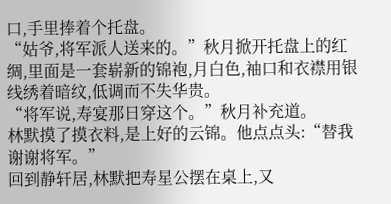口,手里捧着个托盘。
“姑爷,将军派人送来的。”秋月掀开托盘上的红绸,里面是一套崭新的锦袍,月白色,袖口和衣襟用银线绣着暗纹,低调而不失华贵。
“将军说,寿宴那日穿这个。”秋月补充道。
林默摸了摸衣料,是上好的云锦。他点点头:“替我谢谢将军。”
回到静轩居,林默把寿星公摆在桌上,又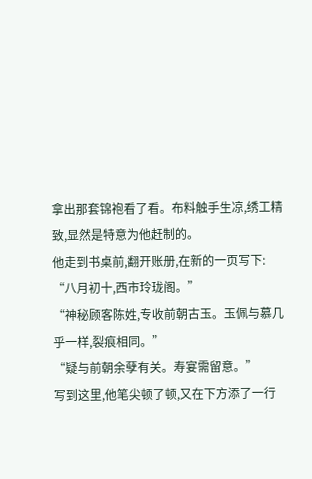拿出那套锦袍看了看。布料触手生凉,绣工精致,显然是特意为他赶制的。
他走到书桌前,翻开账册,在新的一页写下:
“八月初十,西市玲珑阁。”
“神秘顾客陈姓,专收前朝古玉。玉佩与慕几乎一样,裂痕相同。”
“疑与前朝余孽有关。寿宴需留意。”
写到这里,他笔尖顿了顿,又在下方添了一行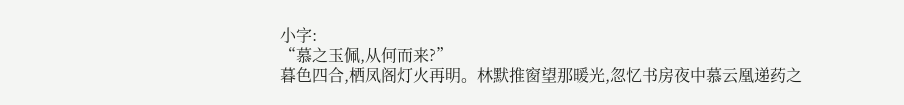小字:
“慕之玉佩,从何而来?”
暮色四合,栖凤阁灯火再明。林默推窗望那暖光,忽忆书房夜中慕云凰递药之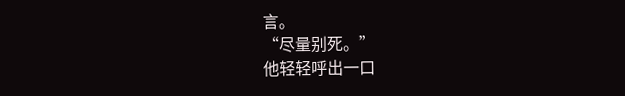言。
“尽量别死。”
他轻轻呼出一口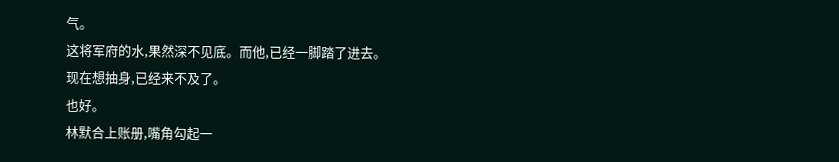气。
这将军府的水,果然深不见底。而他,已经一脚踏了进去。
现在想抽身,已经来不及了。
也好。
林默合上账册,嘴角勾起一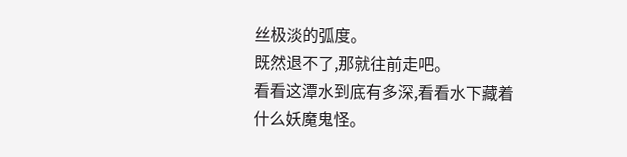丝极淡的弧度。
既然退不了,那就往前走吧。
看看这潭水到底有多深,看看水下藏着什么妖魔鬼怪。